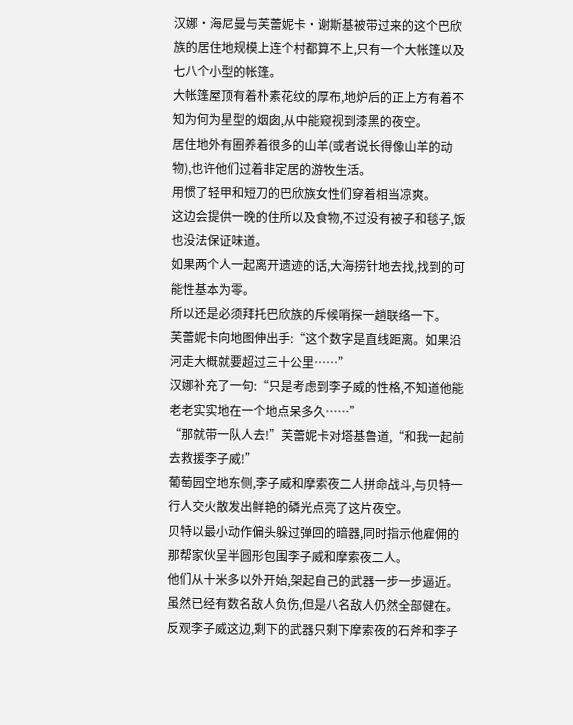汉娜·海尼曼与芙蕾妮卡·谢斯基被带过来的这个巴欣族的居住地规模上连个村都算不上,只有一个大帐篷以及七八个小型的帐篷。
大帐篷屋顶有着朴素花纹的厚布,地炉后的正上方有着不知为何为星型的烟囱,从中能窥视到漆黑的夜空。
居住地外有圈养着很多的山羊(或者说长得像山羊的动物),也许他们过着非定居的游牧生活。
用惯了轻甲和短刀的巴欣族女性们穿着相当凉爽。
这边会提供一晚的住所以及食物,不过没有被子和毯子,饭也没法保证味道。
如果两个人一起离开遗迹的话,大海捞针地去找,找到的可能性基本为零。
所以还是必须拜托巴欣族的斥候哨探一趟联络一下。
芙蕾妮卡向地图伸出手:“这个数字是直线距离。如果沿河走大概就要超过三十公里……”
汉娜补充了一句:“只是考虑到李子威的性格,不知道他能老老实实地在一个地点呆多久……”
“那就带一队人去!”芙蕾妮卡对塔基鲁道,“和我一起前去救援李子威!”
葡萄园空地东侧,李子威和摩索夜二人拼命战斗,与贝特一行人交火散发出鲜艳的磷光点亮了这片夜空。
贝特以最小动作偏头躲过弹回的暗器,同时指示他雇佣的那帮家伙呈半圆形包围李子威和摩索夜二人。
他们从十米多以外开始,架起自己的武器一步一步逼近。
虽然已经有数名敌人负伤,但是八名敌人仍然全部健在。
反观李子威这边,剩下的武器只剩下摩索夜的石斧和李子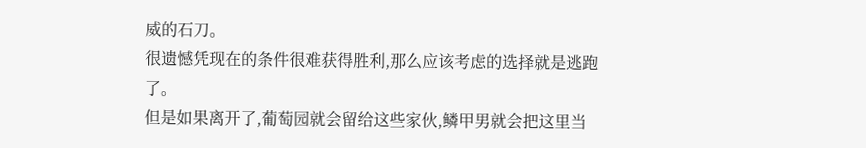威的石刀。
很遗憾凭现在的条件很难获得胜利,那么应该考虑的选择就是逃跑了。
但是如果离开了,葡萄园就会留给这些家伙,鳞甲男就会把这里当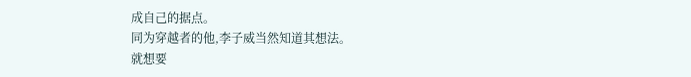成自己的据点。
同为穿越者的他,李子威当然知道其想法。
就想要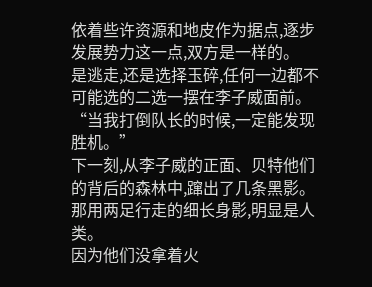依着些许资源和地皮作为据点,逐步发展势力这一点,双方是一样的。
是逃走,还是选择玉碎,任何一边都不可能选的二选一摆在李子威面前。
“当我打倒队长的时候,一定能发现胜机。”
下一刻,从李子威的正面、贝特他们的背后的森林中,蹿出了几条黑影。
那用两足行走的细长身影,明显是人类。
因为他们没拿着火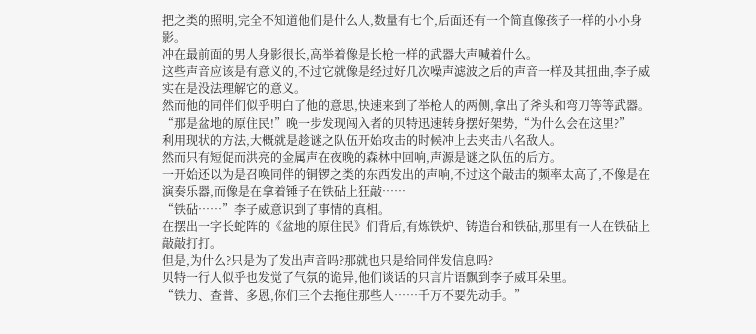把之类的照明,完全不知道他们是什么人,数量有七个,后面还有一个简直像孩子一样的小小身影。
冲在最前面的男人身影很长,高举着像是长枪一样的武器大声喊着什么。
这些声音应该是有意义的,不过它就像是经过好几次噪声滤波之后的声音一样及其扭曲,李子威实在是没法理解它的意义。
然而他的同伴们似乎明白了他的意思,快速来到了举枪人的两侧,拿出了斧头和弯刀等等武器。
“那是盆地的原住民!”晚一步发现闯入者的贝特迅速转身摆好架势,“为什么会在这里?”
利用现状的方法,大概就是趁谜之队伍开始攻击的时候冲上去夹击八名敌人。
然而只有短促而洪亮的金属声在夜晚的森林中回响,声源是谜之队伍的后方。
一开始还以为是召唤同伴的铜锣之类的东西发出的声响,不过这个敲击的频率太高了,不像是在演奏乐器,而像是在拿着锤子在铁砧上狂敲……
“铁砧……”李子威意识到了事情的真相。
在摆出一字长蛇阵的《盆地的原住民》们背后,有炼铁炉、铸造台和铁砧,那里有一人在铁砧上敲敲打打。
但是,为什么?只是为了发出声音吗?那就也只是给同伴发信息吗?
贝特一行人似乎也发觉了气氛的诡异,他们谈话的只言片语飘到李子威耳朵里。
“铁力、查普、多恩,你们三个去拖住那些人……千万不要先动手。”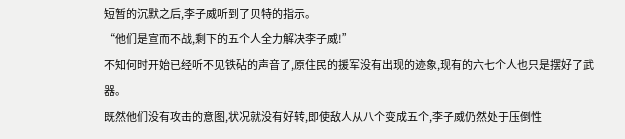短暂的沉默之后,李子威听到了贝特的指示。
“他们是宣而不战,剩下的五个人全力解决李子威!”
不知何时开始已经听不见铁砧的声音了,原住民的援军没有出现的迹象,现有的六七个人也只是摆好了武器。
既然他们没有攻击的意图,状况就没有好转,即使敌人从八个变成五个,李子威仍然处于压倒性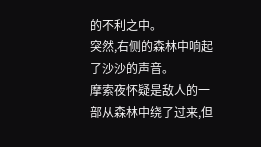的不利之中。
突然,右侧的森林中响起了沙沙的声音。
摩索夜怀疑是敌人的一部从森林中绕了过来,但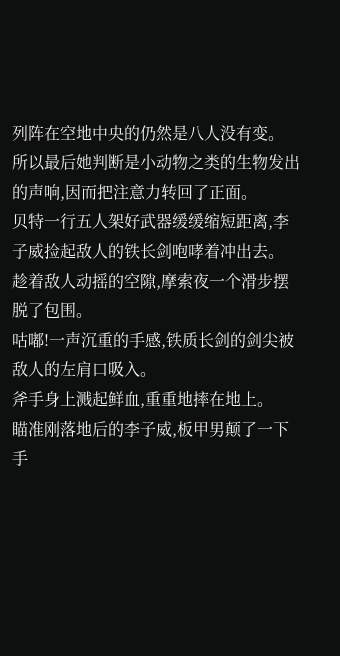列阵在空地中央的仍然是八人没有变。
所以最后她判断是小动物之类的生物发出的声响,因而把注意力转回了正面。
贝特一行五人架好武器缓缓缩短距离,李子威捡起敌人的铁长剑咆哮着冲出去。
趁着敌人动摇的空隙,摩索夜一个滑步摆脱了包围。
咕嘟!一声沉重的手感,铁质长剑的剑尖被敌人的左肩口吸入。
斧手身上溅起鲜血,重重地摔在地上。
瞄准刚落地后的李子威,板甲男颠了一下手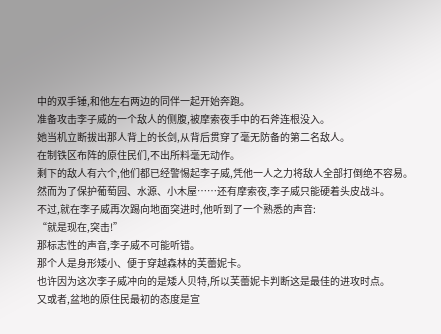中的双手锤,和他左右两边的同伴一起开始奔跑。
准备攻击李子威的一个敌人的侧腹,被摩索夜手中的石斧连根没入。
她当机立断拔出那人背上的长剑,从背后贯穿了毫无防备的第二名敌人。
在制铁区布阵的原住民们,不出所料毫无动作。
剩下的敌人有六个,他们都已经警惕起李子威,凭他一人之力将敌人全部打倒绝不容易。
然而为了保护葡萄园、水源、小木屋……还有摩索夜,李子威只能硬着头皮战斗。
不过,就在李子威再次踢向地面突进时,他听到了一个熟悉的声音:
“就是现在,突击!”
那标志性的声音,李子威不可能听错。
那个人是身形矮小、便于穿越森林的芙蕾妮卡。
也许因为这次李子威冲向的是矮人贝特,所以芙蕾妮卡判断这是最佳的进攻时点。
又或者,盆地的原住民最初的态度是宣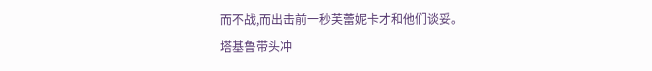而不战,而出击前一秒芙蕾妮卡才和他们谈妥。
塔基鲁带头冲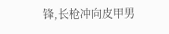锋,长枪冲向皮甲男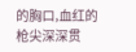的胸口,血红的枪尖深深贯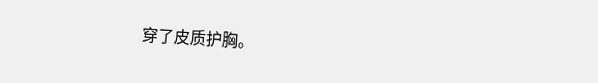穿了皮质护胸。